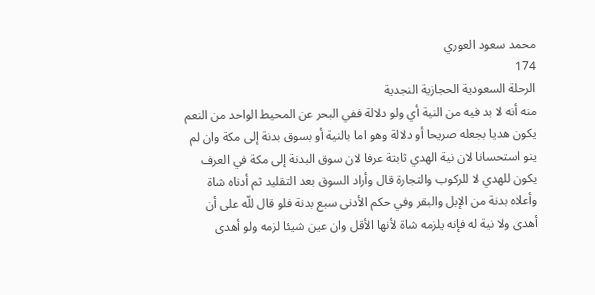محمد سعود العوري
174
الرحلة السعودية الحجازية النجدية
منه أنه لا بد فيه من النية أي ولو دلالة ففي البحر عن المحيط الواحد من النعم يكون هديا بجعله صريحا أو دلالة وهو اما بالنية أو بسوق بدنة إلى مكة وان لم ينو استحسانا لان نية الهدي ثابتة عرفا لان سوق البدنة إلى مكة في العرف يكون للهدي لا للركوب والتجارة قال وأراد السوق بعد التقليد ثم أدناه شاة وأعلاه بدنة من الإبل والبقر وفي حكم الأدنى سبع بدنة فلو قال للّه على أن أهدى ولا نية له فإنه يلزمه شاة لأنها الأقل وان عين شيئا لزمه ولو أهدى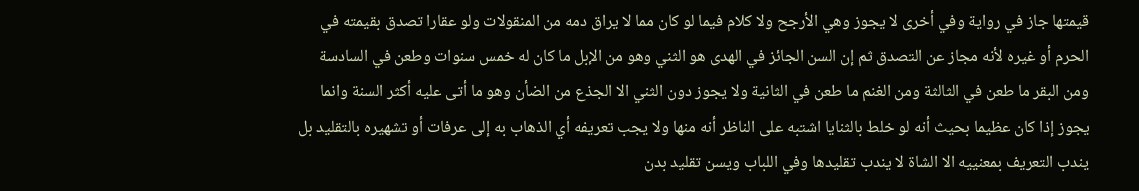قيمتها جاز في رواية وفي أخرى لا يجوز وهي الأرجح ولا كلام فيما لو كان مما لا يراق دمه من المنقولات ولو عقارا تصدق بقيمته في الحرم أو غيره لأنه مجاز عن التصدق ثم إن السن الجائز في الهدى هو الثني وهو من الإبل ما كان له خمس سنوات وطعن في السادسة ومن البقر ما طعن في الثالثة ومن الغنم ما طعن في الثانية ولا يجوز دون الثني الا الجذع من الضأن وهو ما أتى عليه أكثر السنة وانما يجوز إذا كان عظيما بحيث أنه لو خلط بالثنايا اشتبه على الناظر أنه منها ولا يجب تعريفه أي الذهاب به إلى عرفات أو تشهيره بالتقليد بل يندب التعريف بمعنييه الا الشاة لا يندب تقليدها وفي اللباب ويسن تقليد بدن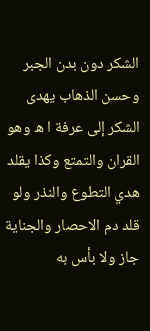الشكر دون بدن الجبر وحسن الذهاب يهدى الشكر إلى عرفة ا ه وهو القران والتمتع وكذا يقلد هدي التطوع والنذر ولو قلد دم الاحصار والجناية جاز ولا بأس به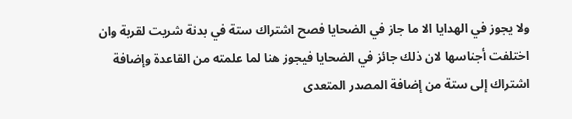ولا يجوز في الهدايا الا ما جاز في الضحايا فصح اشتراك ستة في بدنة شريت لقربة وان اختلفت أجناسها لان ذلك جائز في الضحايا فيجوز هنا لما علمته من القاعدة وإضافة اشتراك إلى ستة من إضافة المصدر المتعدى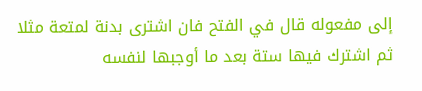إلى مفعوله قال في الفتح فان اشترى بدنة لمتعة مثلا ثم اشترك فيها ستة بعد ما أوجبها لنفسه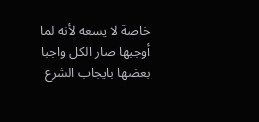خاصة لا يسعه لأنه لما أوجبها صار الكل واجبا بعضها بايجاب الشرع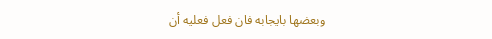وبعضها بايجابه فان فعل فعليه أن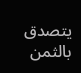يتصدق بالثمن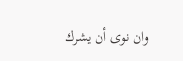وان نوى أن يشرك